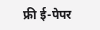फ्री ई-पेपर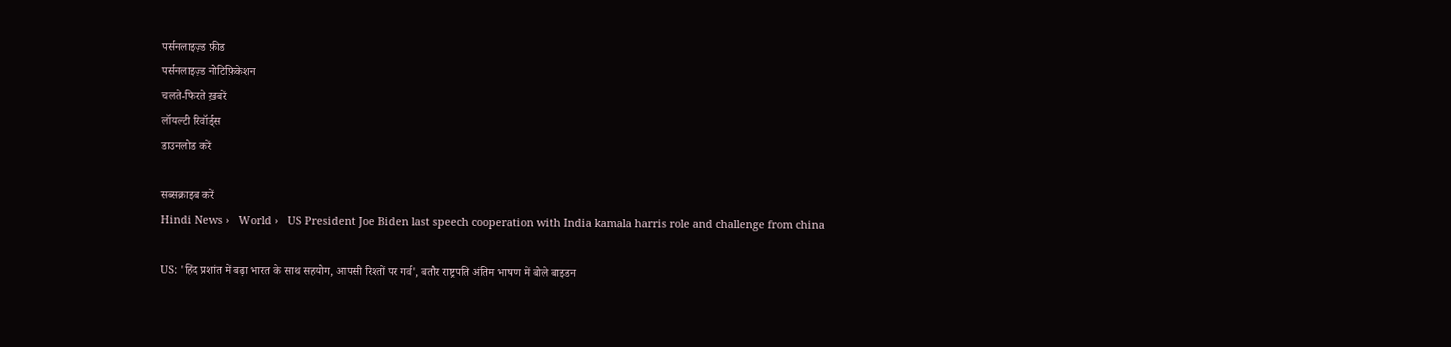पर्सनलाइज़्ड फ़ीड
पर्सनलाइज़्ड नोटिफ़िकेशन
चलते-फिरते ख़बरें
लॉयल्टी रिवॉर्ड्स
डाउनलोड करें

सब्सक्राइब करें
Hindi News ›   World ›   US President Joe Biden last speech cooperation with India kamala harris role and challenge from china

US: 'हिंद प्रशांत में बढ़ा भारत के साथ सहयोग, आपसी रिश्तों पर गर्व', बतौर राष्ट्रपति अंतिम भाषण में बोले बाइडन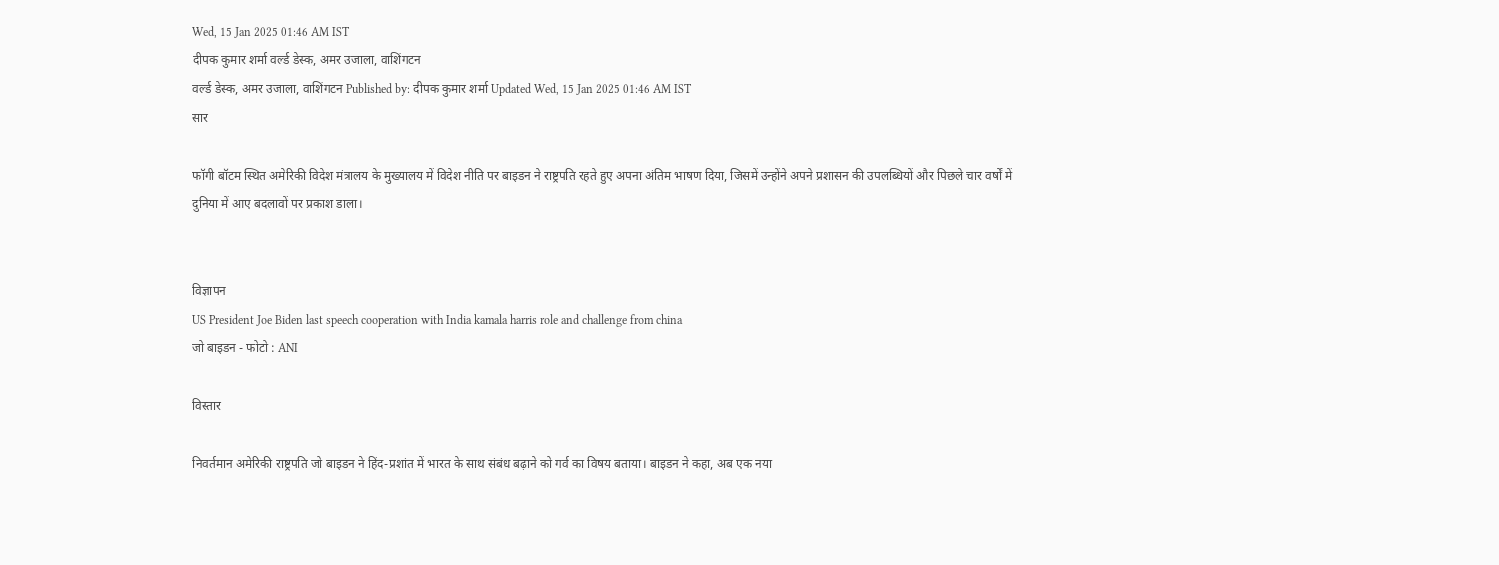Wed, 15 Jan 2025 01:46 AM IST
दीपक कुमार शर्मा वर्ल्ड डेस्क, अमर उजाला, वाशिंगटन
वर्ल्ड डेस्क, अमर उजाला, वाशिंगटन Published by: दीपक कुमार शर्मा Updated Wed, 15 Jan 2025 01:46 AM IST
सार

फॉगी बॉटम स्थित अमेरिकी विदेश मंत्रालय के मुख्यालय में विदेश नीति पर बाइडन ने राष्ट्रपति रहते हुए अपना अंतिम भाषण दिया, जिसमें उन्होंने अपने प्रशासन की उपलब्धियों और पिछले चार वर्षों में दुनिया में आए बदलावों पर प्रकाश डाला।


विज्ञापन
US President Joe Biden last speech cooperation with India kamala harris role and challenge from china
जो बाइडन - फोटो : ANI

विस्तार

निवर्तमान अमेरिकी राष्ट्रपति जो बाइडन ने हिंद-प्रशांत में भारत के साथ संबंध बढ़ाने को गर्व का विषय बताया। बाइडन ने कहा, अब एक नया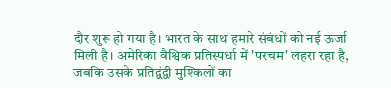दौर शुरू हो गया है। भारत के साथ हमारे संबंधों को नई ऊर्जा मिली है। अमेरिका वैश्विक प्रतिस्पर्धा में 'परचम' लहरा रहा है, जबकि उसके प्रतिद्वंद्वी मुश्किलों का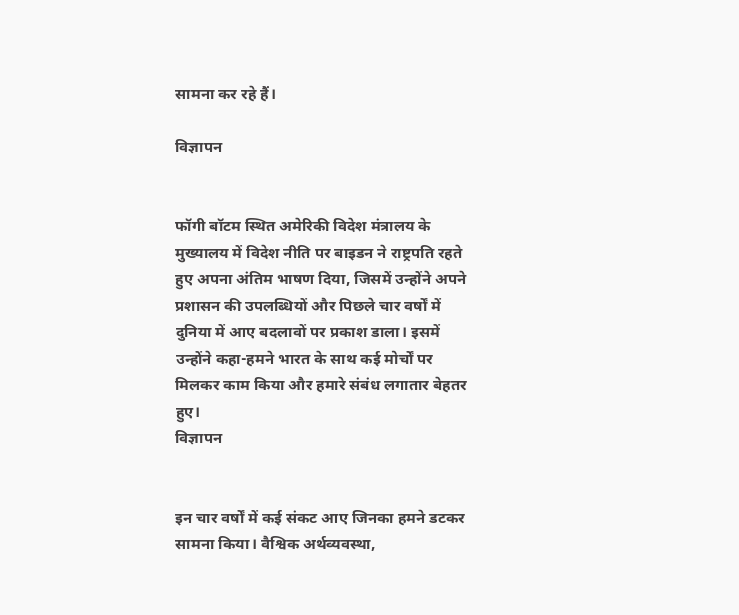सामना कर रहे हैं।

विज्ञापन


फॉगी बॉटम स्थित अमेरिकी विदेश मंत्रालय के मुख्यालय में विदेश नीति पर बाइडन ने राष्ट्रपति रहते हुए अपना अंतिम भाषण दिया, जिसमें उन्होंने अपने प्रशासन की उपलब्धियों और पिछले चार वर्षों में दुनिया में आए बदलावों पर प्रकाश डाला। इसमें उन्होंने कहा-हमने भारत के साथ कई मोर्चों पर मिलकर काम किया और हमारे संबंध लगातार बेहतर हुए।
विज्ञापन


इन चार वर्षों में कई संकट आए जिनका हमने डटकर सामना किया। वैश्विक अर्थव्यवस्था,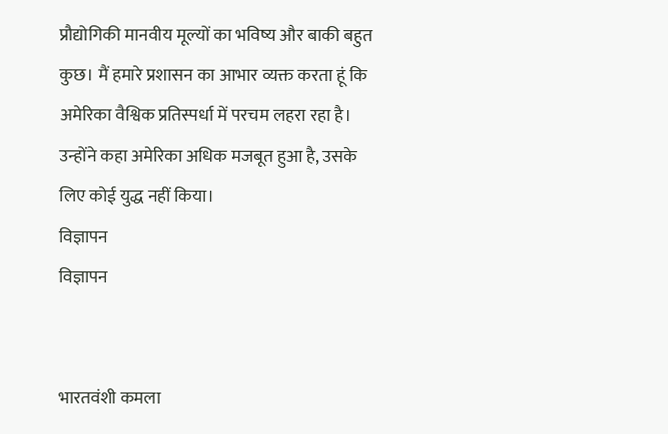प्रौद्योगिकी मानवीय मूल्यों का भविष्य और बाकी बहुत कुछ। मैं हमारे प्रशासन का आभार व्यक्त करता हूं कि अमेरिका वैश्विक प्रतिस्पर्धा में परचम लहरा रहा है। उन्होंने कहा अमेरिका अधिक मजबूत हुआ है, उसके लिए कोई युद्ध नहीं किया।
विज्ञापन
विज्ञापन


भारतवंशी कमला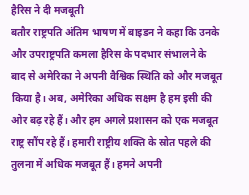हैरिस ने दी मजबूती
बतौर राष्ट्रपति अंतिम भाषण में बाइडन ने कहा कि उनके और उपराष्ट्रपति कमला हैरिस के पदभार संभालने के बाद से अमेरिका ने अपनी वैश्विक स्थिति को और मजबूत किया है। अब, अमेरिका अधिक सक्षम है हम इसी की ओर बढ़ रहे हैं। और हम अगले प्रशासन को एक मजबूत राष्ट्र सौंप रहे हैं। हमारी राष्ट्रीय शक्ति के स्रोत पहले की तुलना में अधिक मजबूत हैं। हमने अपनी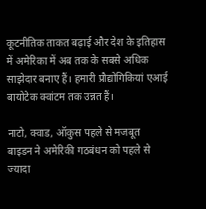कूटनीतिक ताकत बढ़ाई और देश के इतिहास में अमेरिका में अब तक के सबसे अधिक साझेदार बनाए हैं। हमारी प्रौद्योगिकियां एआई बायोटेक क्वांटम तक उन्नत हैं।

नाटो, क्वाड, ऑकुस पहले से मजबूत
बाइडन ने अमेरिकी गठबंधन को पहले से ज्यादा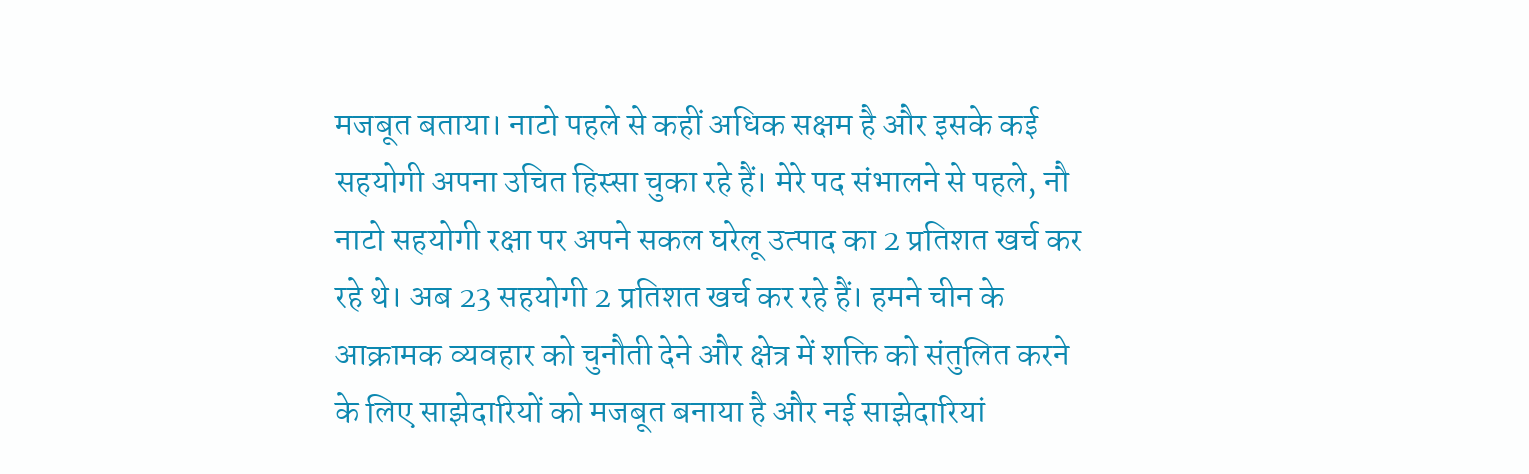मजबूत बताया। नाटो पहले से कहीं अधिक सक्षम है और इसके कई सहयोगी अपना उचित हिस्सा चुका रहे हैं। मेरे पद संभालने से पहले, नौ नाटो सहयोगी रक्षा पर अपने सकल घरेलू उत्पाद का 2 प्रतिशत खर्च कर रहे थे। अब 23 सहयोगी 2 प्रतिशत खर्च कर रहे हैं। हमने चीन के आक्रामक व्यवहार को चुनौती देने और क्षेत्र में शक्ति को संतुलित करने के लिए साझेदारियों को मजबूत बनाया है और नई साझेदारियां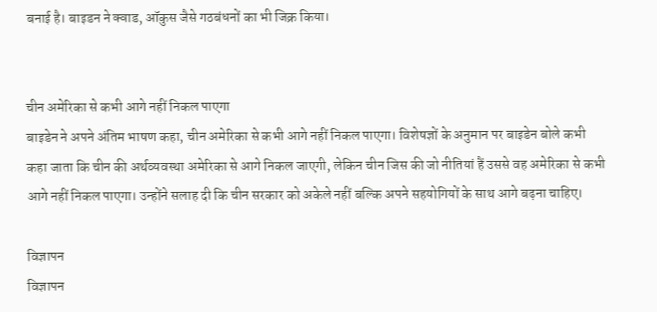बनाई है। बाइडन ने क्वाड, ऑकुस जैसे गठबंधनों का भी जिक्र किया।


चीन अमेरिका से कभी आगे नहीं निकल पाएगा
बाइडेन ने अपने अंतिम भाषण कहा, चीन अमेरिका से कभी आगे नहीं निकल पाएगा। विशेषज्ञों के अनुमान पर बाइडेन बोले कभी कहा जाता कि चीन की अर्थव्यवस्था अमेरिका से आगे निकल जाएगी, लेकिन चीन जिस की जो नीतियां हैं उससे वह अमेरिका से कभी आगे नहीं निकल पाएगा। उन्होंने सलाह दी कि चीन सरकार को अकेले नहीं बल्कि अपने सहयोगियों के साथ आगे बढ़ना चाहिए।

विज्ञापन
विज्ञापन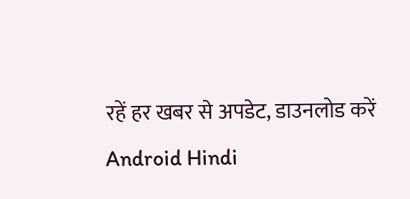रहें हर खबर से अपडेट, डाउनलोड करें Android Hindi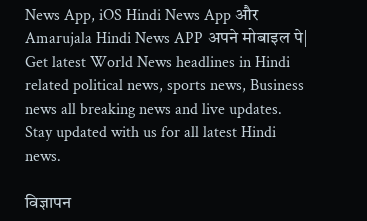News App, iOS Hindi News App और Amarujala Hindi News APP अपने मोबाइल पे|
Get latest World News headlines in Hindi related political news, sports news, Business news all breaking news and live updates. Stay updated with us for all latest Hindi news.

विज्ञापन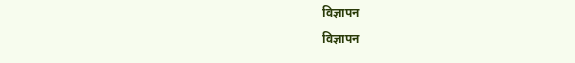विज्ञापन
विज्ञापन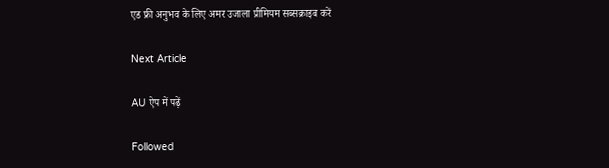एड फ्री अनुभव के लिए अमर उजाला प्रीमियम सब्सक्राइब करें

Next Article

AU ऐप में पढ़ें

Followed